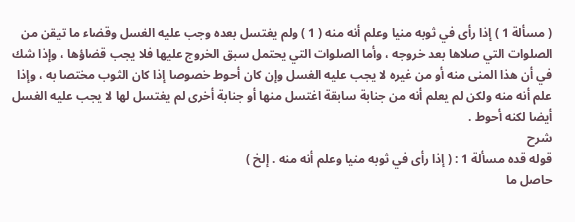( مسألة 1 ) إذا رأى في ثوبه منيا وعلم أنه منه ( 1 ) ولم يغتسل بعده وجب عليه الغسل وقضاء ما تيقن من الصلوات التي صلاها بعد خروجه ، وأما الصلوات التي يحتمل سبق الخروج عليها فلا يجب قضاؤها ، وإذا شك في أن هذا المنى منه أو من غيره لا يجب عليه الغسل وإن كان أحوط خصوصا إذا كان الثوب مختصا به ، وإذا علم أنه منه ولكن لم يعلم أنه من جنابة سابقة اغتسل منها أو جنابة أخرى لم يغتسل لها لا يجب عليه الغسل أيضا لكنه أحوط .
شرح
قوله قده مسألة 1 : ( إذا رأى في ثوبه منيا وعلم أنه منه . إلخ )
حاصل ما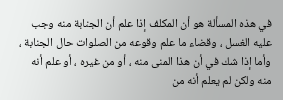في هذه المسألة هو أن المكلف إذا علم أن الجنابة منه وجب عليه الغسل ، وقضاء ما علم وقوعه من الصلوات حال الجنابة ، وأما إذا شك في أن هذا المنى منه ، أو من غيره ، أو علم أنه منه ولكن لم يعلم أنه من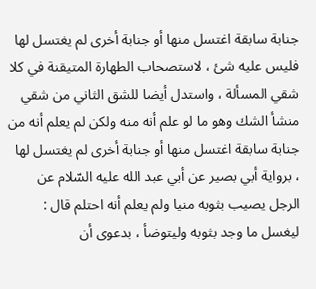جنابة سابقة اغتسل منها أو جنابة أخرى لم يغتسل لها فليس عليه شئ ، لاستصحاب الطهارة المتيقنة في كلا شقي المسألة ، واستدل أيضا للشق الثاني من شقي منشأ الشك وهو ما لو علم أنه منه ولكن لم يعلم أنه من جنابة سابقة اغتسل منها أو جنابة أخرى لم يغتسل لها ، برواية أبي بصير عن أبي عبد الله عليه السّلام عن الرجل يصيب بثوبه منيا ولم يعلم أنه احتلم قال : ليغسل ما وجد بثوبه وليتوضأ ، بدعوى أن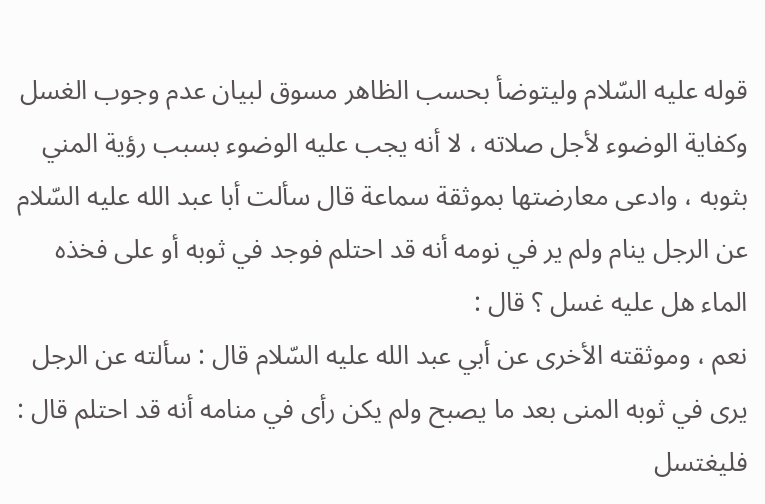قوله عليه السّلام وليتوضأ بحسب الظاهر مسوق لبيان عدم وجوب الغسل وكفاية الوضوء لأجل صلاته ، لا أنه يجب عليه الوضوء بسبب رؤية المني بثوبه ، وادعى معارضتها بموثقة سماعة قال سألت أبا عبد الله عليه السّلام عن الرجل ينام ولم ير في نومه أنه قد احتلم فوجد في ثوبه أو على فخذه الماء هل عليه غسل ؟ قال :
نعم ، وموثقته الأخرى عن أبي عبد الله عليه السّلام قال : سألته عن الرجل يرى في ثوبه المنى بعد ما يصبح ولم يكن رأى في منامه أنه قد احتلم قال : فليغتسل